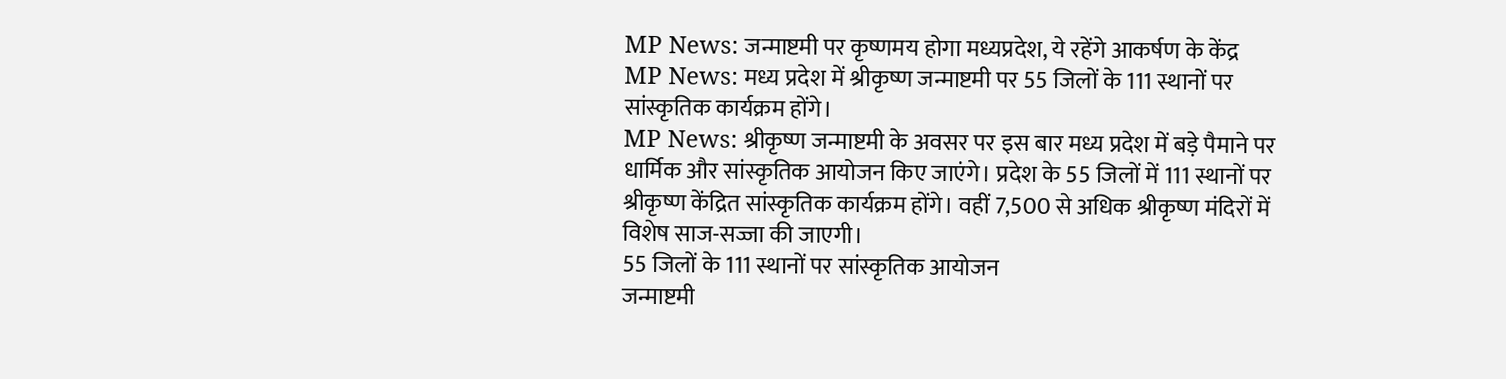MP News: जन्माष्टमी पर कृष्णमय होगा मध्यप्रदेश, ये रहेंगे आकर्षण के केंद्र
MP News: मध्य प्रदेश में श्रीकृष्ण जन्माष्टमी पर 55 जिलों के 111 स्थानों पर सांस्कृतिक कार्यक्रम होंगे।
MP News: श्रीकृष्ण जन्माष्टमी के अवसर पर इस बार मध्य प्रदेश में बड़े पैमाने पर धार्मिक और सांस्कृतिक आयोजन किए जाएंगे। प्रदेश के 55 जिलों में 111 स्थानों पर श्रीकृष्ण केंद्रित सांस्कृतिक कार्यक्रम होंगे। वहीं 7,500 से अधिक श्रीकृष्ण मंदिरों में विशेष साज-सज्जा की जाएगी।
55 जिलों के 111 स्थानों पर सांस्कृतिक आयोजन
जन्माष्टमी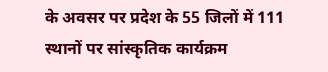के अवसर पर प्रदेश के 55 जिलों में 111 स्थानों पर सांस्कृतिक कार्यक्रम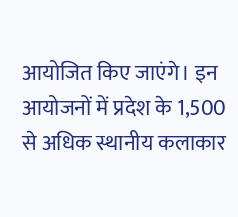आयोजित किए जाएंगे। इन आयोजनों में प्रदेश के 1,500 से अधिक स्थानीय कलाकार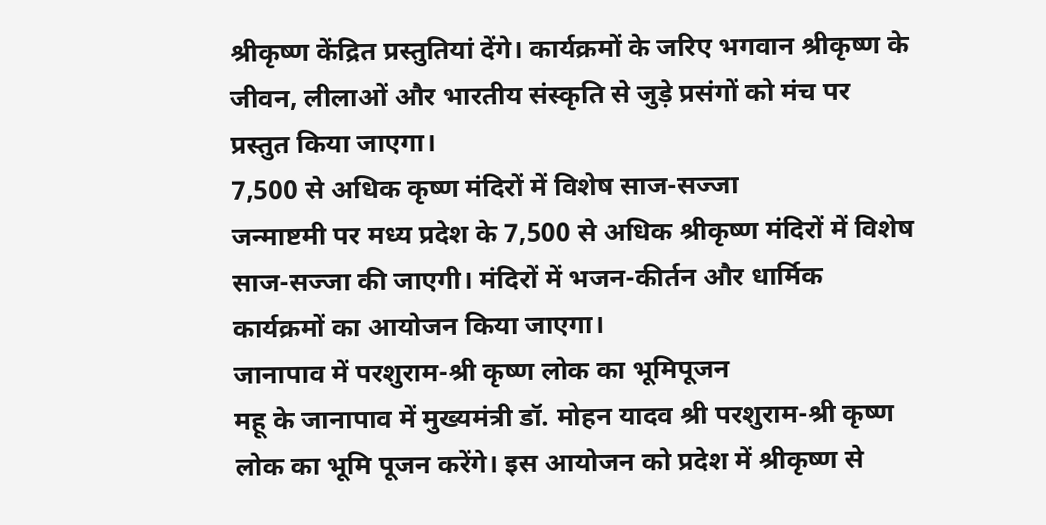श्रीकृष्ण केंद्रित प्रस्तुतियां देंगे। कार्यक्रमों के जरिए भगवान श्रीकृष्ण के जीवन, लीलाओं और भारतीय संस्कृति से जुड़े प्रसंगों को मंच पर प्रस्तुत किया जाएगा।
7,500 से अधिक कृष्ण मंदिरों में विशेष साज-सज्जा
जन्माष्टमी पर मध्य प्रदेश के 7,500 से अधिक श्रीकृष्ण मंदिरों में विशेष साज-सज्जा की जाएगी। मंदिरों में भजन-कीर्तन और धार्मिक कार्यक्रमों का आयोजन किया जाएगा।
जानापाव में परशुराम-श्री कृष्ण लोक का भूमिपूजन
महू के जानापाव में मुख्यमंत्री डॉ. मोहन यादव श्री परशुराम-श्री कृष्ण लोक का भूमि पूजन करेंगे। इस आयोजन को प्रदेश में श्रीकृष्ण से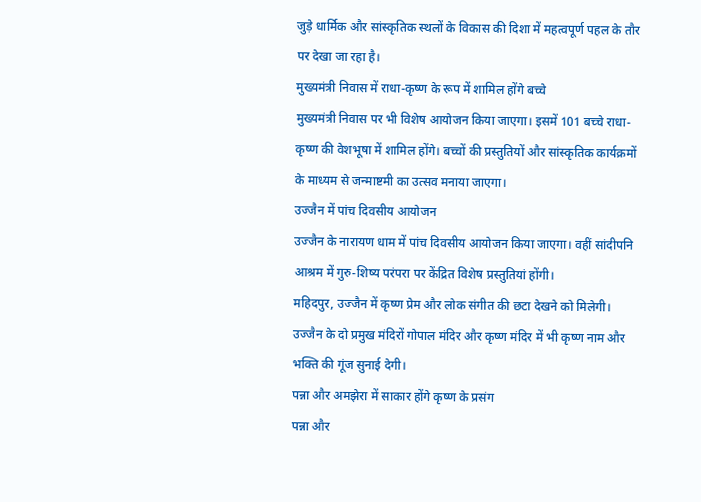जुड़े धार्मिक और सांस्कृतिक स्थलों के विकास की दिशा में महत्वपूर्ण पहल के तौर पर देखा जा रहा है।
मुख्यमंत्री निवास में राधा-कृष्ण के रूप में शामिल होंगे बच्चे
मुख्यमंत्री निवास पर भी विशेष आयोजन किया जाएगा। इसमें 101 बच्चे राधा-कृष्ण की वेशभूषा में शामिल होंगे। बच्चों की प्रस्तुतियों और सांस्कृतिक कार्यक्रमों के माध्यम से जन्माष्टमी का उत्सव मनाया जाएगा।
उज्जैन में पांच दिवसीय आयोजन
उज्जैन के नारायण धाम में पांच दिवसीय आयोजन किया जाएगा। वहीं सांदीपनि आश्रम में गुरु-शिष्य परंपरा पर केंद्रित विशेष प्रस्तुतियां होंगी।
महिदपुर, उज्जैन में कृष्ण प्रेम और लोक संगीत की छटा देखने को मिलेगी। उज्जैन के दो प्रमुख मंदिरों गोपाल मंदिर और कृष्ण मंदिर में भी कृष्ण नाम और भक्ति की गूंज सुनाई देगी।
पन्ना और अमझेरा में साकार होंगे कृष्ण के प्रसंग
पन्ना और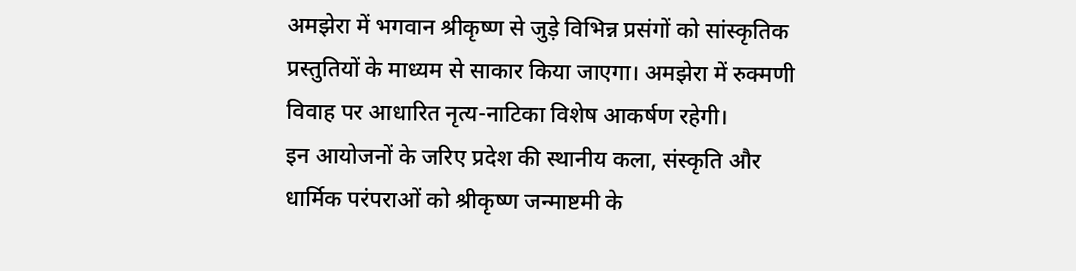अमझेरा में भगवान श्रीकृष्ण से जुड़े विभिन्न प्रसंगों को सांस्कृतिक प्रस्तुतियों के माध्यम से साकार किया जाएगा। अमझेरा में रुक्मणी विवाह पर आधारित नृत्य-नाटिका विशेष आकर्षण रहेगी।
इन आयोजनों के जरिए प्रदेश की स्थानीय कला, संस्कृति और धार्मिक परंपराओं को श्रीकृष्ण जन्माष्टमी के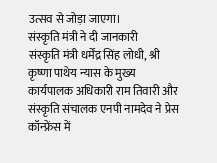उत्सव से जोड़ा जाएगा।
संस्कृति मंत्री ने दी जानकारी
संस्कृति मंत्री धर्मेंद्र सिंह लोधी, श्री कृष्णा पाथेय न्यास के मुख्य कार्यपालक अधिकारी राम तिवारी और संस्कृति संचालक एनपी नामदेव ने प्रेस कॉन्फ्रेंस में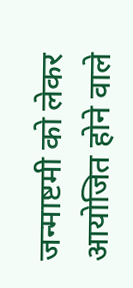जन्माष्टमी को लेकर आयोजित होने वाले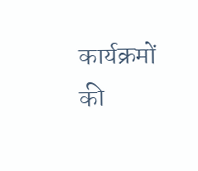कार्यक्रमों की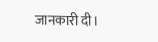जानकारी दी।